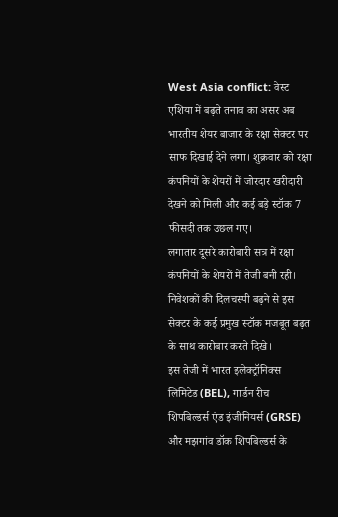West Asia conflict: वेस्ट एशिया में बढ़ते तनाव का असर अब भारतीय शेयर बाजार के रक्षा सेक्टर पर साफ दिखाई देने लगा। शुक्रवार को रक्षा कंपनियों के शेयरों में जोरदार खरीदारी देखने को मिली और कई बड़े स्टॉक 7 फीसदी तक उछल गए।
लगातार दूसरे कारोबारी सत्र में रक्षा कंपनियों के शेयरों में तेजी बनी रही। निवेशकों की दिलचस्पी बढ़ने से इस सेक्टर के कई प्रमुख स्टॉक मजबूत बढ़त के साथ कारोबार करते दिखे।
इस तेजी में भारत इलेक्ट्रॉनिक्स लिमिटेड (BEL), गार्डन रीच शिपबिल्डर्स एंड इंजीनियर्स (GRSE) और मझगांव डॉक शिपबिल्डर्स के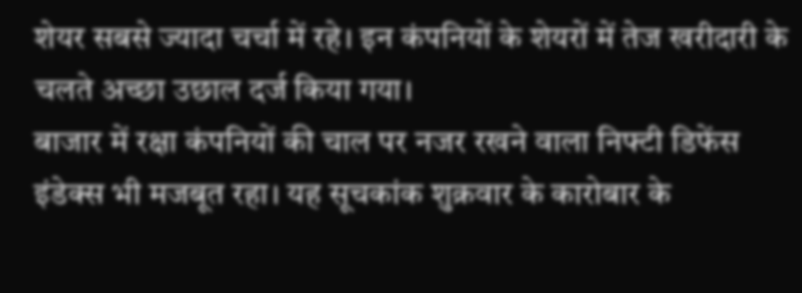शेयर सबसे ज्यादा चर्चा में रहे। इन कंपनियों के शेयरों में तेज खरीदारी के चलते अच्छा उछाल दर्ज किया गया।
बाजार में रक्षा कंपनियों की चाल पर नजर रखने वाला निफ्टी डिफेंस इंडेक्स भी मजबूत रहा। यह सूचकांक शुक्रवार के कारोबार के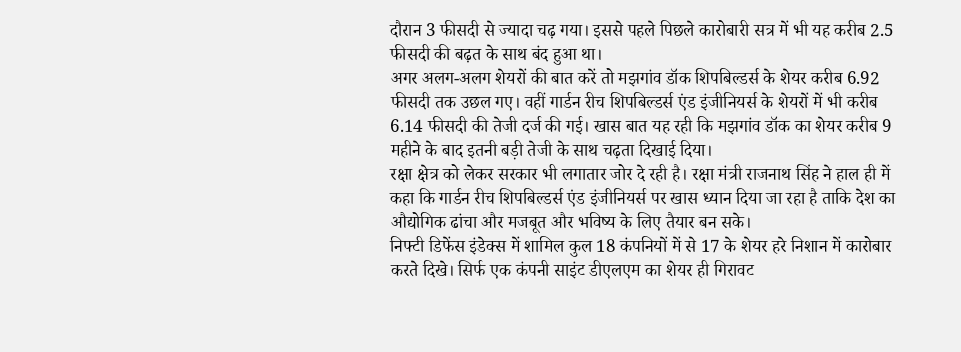दौरान 3 फीसदी से ज्यादा चढ़ गया। इससे पहले पिछले कारोबारी सत्र में भी यह करीब 2.5 फीसदी की बढ़त के साथ बंद हुआ था।
अगर अलग-अलग शेयरों की बात करें तो मझगांव डॉक शिपबिल्डर्स के शेयर करीब 6.92 फीसदी तक उछल गए। वहीं गार्डन रीच शिपबिल्डर्स एंड इंजीनियर्स के शेयरों में भी करीब 6.14 फीसदी की तेजी दर्ज की गई। खास बात यह रही कि मझगांव डॉक का शेयर करीब 9 महीने के बाद इतनी बड़ी तेजी के साथ चढ़ता दिखाई दिया।
रक्षा क्षेत्र को लेकर सरकार भी लगातार जोर दे रही है। रक्षा मंत्री राजनाथ सिंह ने हाल ही में कहा कि गार्डन रीच शिपबिल्डर्स एंड इंजीनियर्स पर खास ध्यान दिया जा रहा है ताकि देश का औद्योगिक ढांचा और मजबूत और भविष्य के लिए तैयार बन सके।
निफ्टी डिफेंस इंडेक्स में शामिल कुल 18 कंपनियों में से 17 के शेयर हरे निशान में कारोबार करते दिखे। सिर्फ एक कंपनी साइंट डीएलएम का शेयर ही गिरावट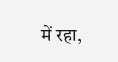में रहा,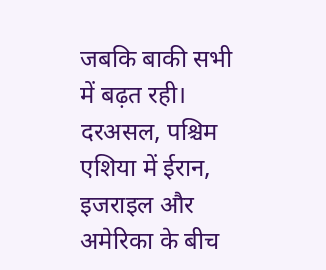जबकि बाकी सभी में बढ़त रही।
दरअसल, पश्चिम एशिया में ईरान, इजराइल और अमेरिका के बीच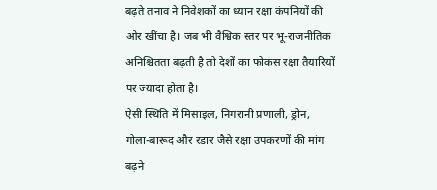बढ़ते तनाव ने निवेशकों का ध्यान रक्षा कंपनियों की ओर खींचा है। जब भी वैश्विक स्तर पर भू-राजनीतिक अनिश्चितता बढ़ती है तो देशों का फोकस रक्षा तैयारियों पर ज्यादा होता है।
ऐसी स्थिति में मिसाइल, निगरानी प्रणाली, ड्रोन, गोला-बारूद और रडार जैसे रक्षा उपकरणों की मांग बढ़ने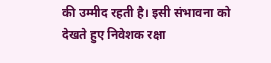की उम्मीद रहती है। इसी संभावना को देखते हुए निवेशक रक्षा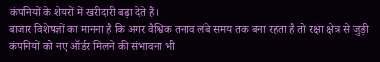कंपनियों के शेयरों में खरीदारी बढ़ा देते हैं।
बाजार विशेषज्ञों का मानना है कि अगर वैश्विक तनाव लंबे समय तक बना रहता है तो रक्षा क्षेत्र से जुड़ी कंपनियों को नए ऑर्डर मिलने की संभावना भी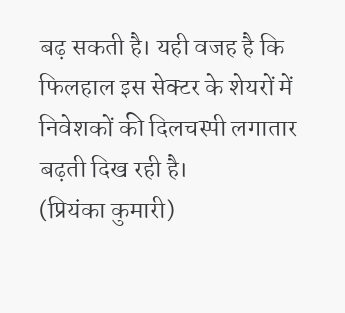बढ़ सकती है। यही वजह है कि फिलहाल इस सेक्टर के शेयरों में निवेशकों की दिलचस्पी लगातार बढ़ती दिख रही है।
(प्रियंका कुमारी)